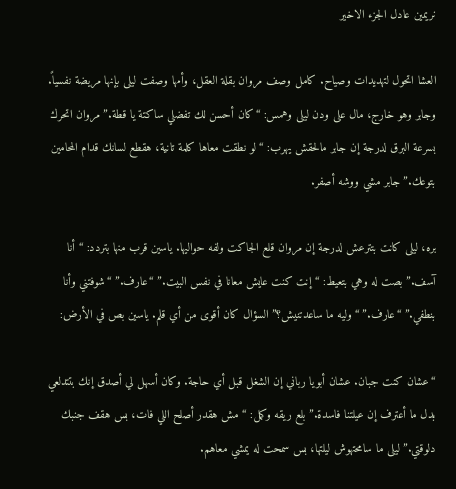نريمين عادل الجزء الاخير

العشا اتحول لتهديدات وصياح. كامل وصف مروان بقلة العقل، وأمها وصفت ليلى بإنها مريضة نفسياً. وجابر وهو خارج، مال على ودن ليلى وهمس: “كان أحسن لك تفضلي ساكتة يا قطة.” مروان اتحرك بسرعة البرق لدرجة إن جابر مالحقش يهرب: “لو نطقت معاها كلمة تانية، هقطع لسانك قدام المحامين بتوعك.” جابر مشي ووشه أصفر.

بره، ليلى كانت بتترعش لدرجة إن مروان قلع الجاكت ولفه حواليها. ياسين قرب منها بتردد: “أنا آسف.” بصت له وهي بتعيط: “إنت كنت عايش معانا في نفس البيت.” “عارف.” “شوفتني وأنا بنطفي.” “عارف.” “وليه ما ساعدتنيش؟” السؤال كان أقوى من أي قلم. ياسين بص في الأرض:

“عشان كنت جبان. عشان أبويا رباني إن الشغل قبل أي حاجة. وكان أسهل لي أصدق إنك بتتدلعي بدل ما أعترف إن عيلتنا فاسدة.” بلع ريقه وكمل: “مش هقدر أصلح اللي فات، بس هقف جنبك دلوقتي.” ليلى ما سامحتهوش ليلتها، بس سمحت له يمشي معاهم.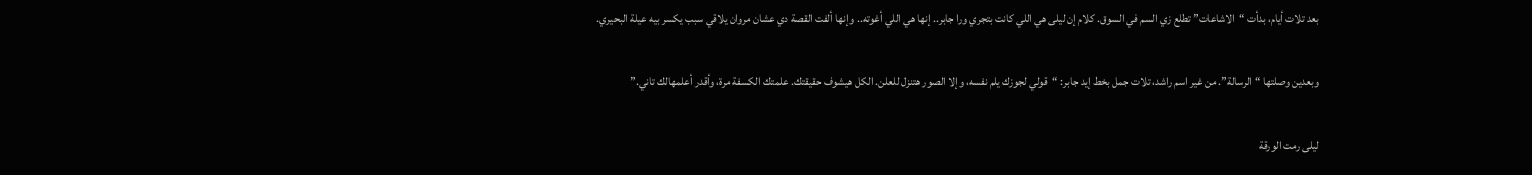بعد تلات أيام، بدأت “الاشاعات” تطلع زي السم في السوق. كلام إن ليلى هي اللي كانت بتجري ورا جابر.. إنها هي اللي أغوته.. وإنها ألفت القصة دي عشان مروان يلاقي سبب يكسر بيه عيلة البحيري.

وبعدين وصلتها “الرسالة”. من غير اسم راشد، تلات جمل بخط إيد جابر: “قولي لجوزك يلم نفسه، وإلا الصور هتنزل للعلن. الكل هيشوف حقيقتك. علمتك الكسفة مرة، وأقدر أعلمهالك تاني.”

ليلى رمت الورقة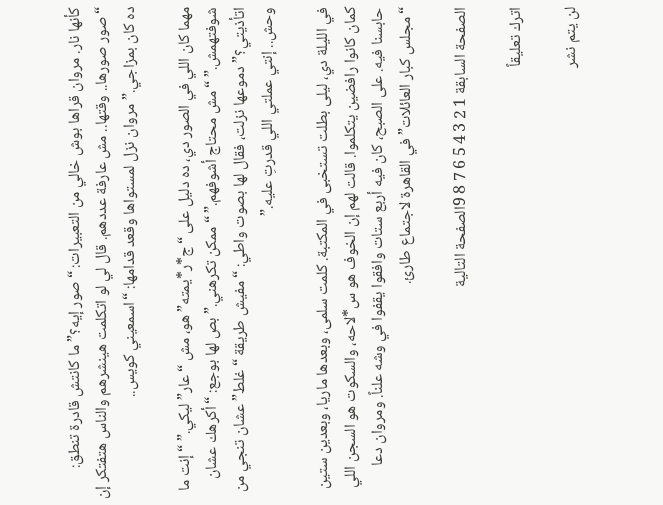كأنها نار. مروان قراها بوش خالي من التعبيرات: “صور إيه؟” ما كانتش قادرة تنطق: “صور صورها.. وقتها.. مش عارفة عددهم. قال لي لو اتكلمت هينشرهم والناس هتفتكر إن ده كان بمزاجي.” مروان نزل لمستواها وقعد قدامها: “اسمعيني كويس..

مهما كان اللي في الصور دي، ده دليل على “ج*ر*يمته” هو، مش “عار” ليكي.” “إنت ما شوفتهمش.” “مش محتاج أشوفهم.” “ممكن تكرهني.” بص لها بوجع: “أكرهك عشان اتأذيتي؟” دموعها نزلت، فقال لها بصوت واطي: “مفيش طريقة “غلط” عشان تنجي من وحش.. إنتي عملتي اللي قدرتِ عليه.”

في الليلة دي، ليلى بطلت تستخبى في المكتبة. كلمت سلمى، وبعدها ماريا، وبعدين ستين كمان كانوا رافضين يتكلموا. قالت لهم إن الخوف هو س*لاحه، والسكوت هو السجن اللي حابسنا فيه. على الصبح، كان فيه أربع ستات وافقوا يقفوا في وشه علناً. ومروان دعا “مجلس كبار العائلات” في القاهرة لاجتماع طارئ.

الصفحة السابقة 1 2 3 4 5 6 7 8 9الصفحة التالية

اترك تعليقاً

لن يتم نشر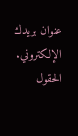عنوان بريدك الإلكتروني. الحقول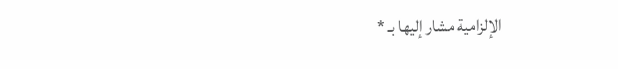الإلزامية مشار إليها بـ *